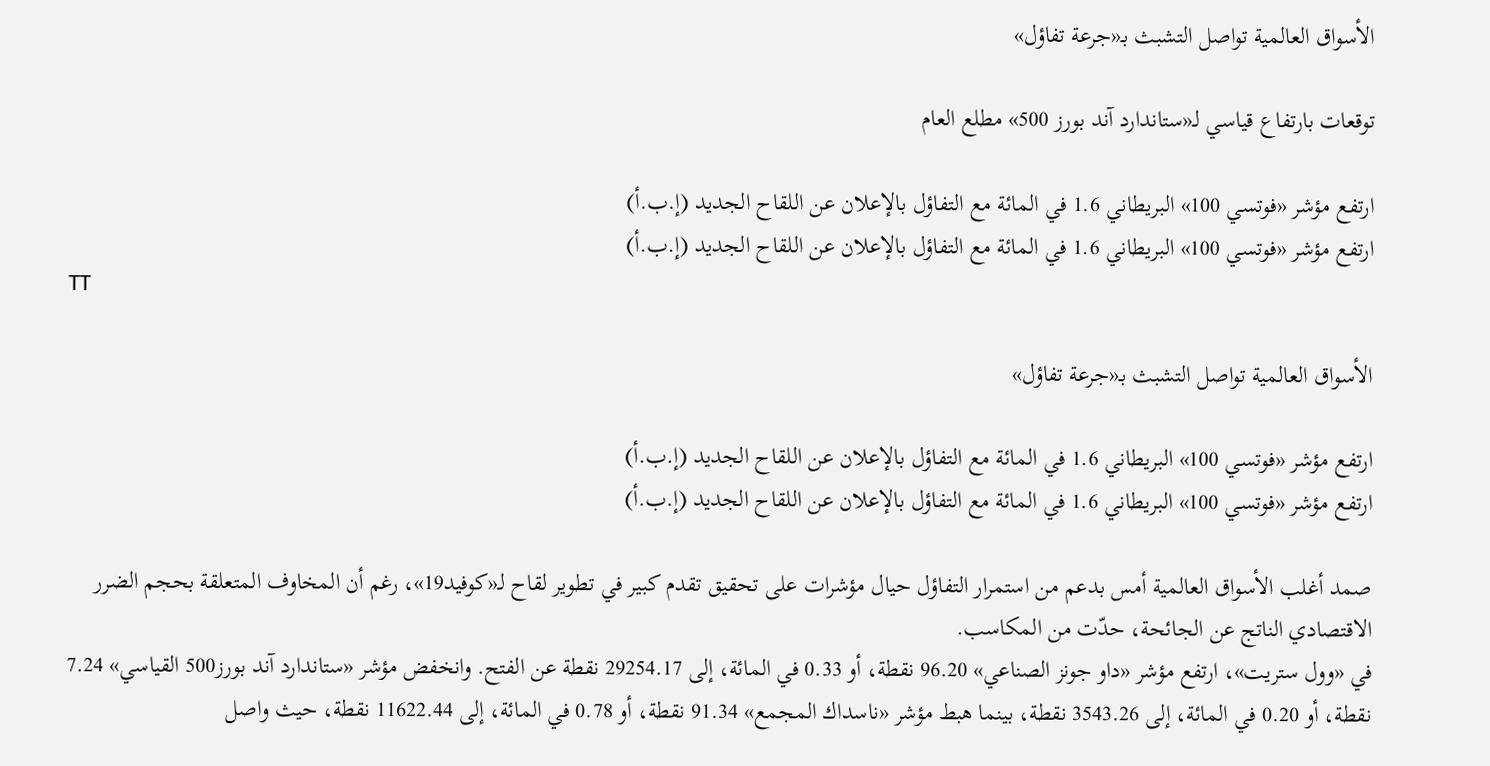الأسواق العالمية تواصل التشبث بـ«جرعة تفاؤل»

توقعات بارتفاع قياسي لـ«ستاندارد آند بورز 500» مطلع العام

ارتفع مؤشر «فوتسي 100» البريطاني 1.6 في المائة مع التفاؤل بالإعلان عن اللقاح الجديد (إ.ب.أ)
ارتفع مؤشر «فوتسي 100» البريطاني 1.6 في المائة مع التفاؤل بالإعلان عن اللقاح الجديد (إ.ب.أ)
TT

الأسواق العالمية تواصل التشبث بـ«جرعة تفاؤل»

ارتفع مؤشر «فوتسي 100» البريطاني 1.6 في المائة مع التفاؤل بالإعلان عن اللقاح الجديد (إ.ب.أ)
ارتفع مؤشر «فوتسي 100» البريطاني 1.6 في المائة مع التفاؤل بالإعلان عن اللقاح الجديد (إ.ب.أ)

صمد أغلب الأسواق العالمية أمس بدعم من استمرار التفاؤل حيال مؤشرات على تحقيق تقدم كبير في تطوير لقاح لـ«كوفيد19»، رغم أن المخاوف المتعلقة بحجم الضرر الاقتصادي الناتج عن الجائحة، حدّت من المكاسب.
في «وول ستريت»، ارتفع مؤشر «داو جونز الصناعي» 96.20 نقطة، أو 0.33 في المائة، إلى 29254.17 نقطة عن الفتح. وانخفض مؤشر «ستاندارد آند بورز500 القياسي» 7.24 نقطة، أو 0.20 في المائة، إلى 3543.26 نقطة، بينما هبط مؤشر «ناسداك المجمع» 91.34 نقطة، أو 0.78 في المائة، إلى 11622.44 نقطة، حيث واصل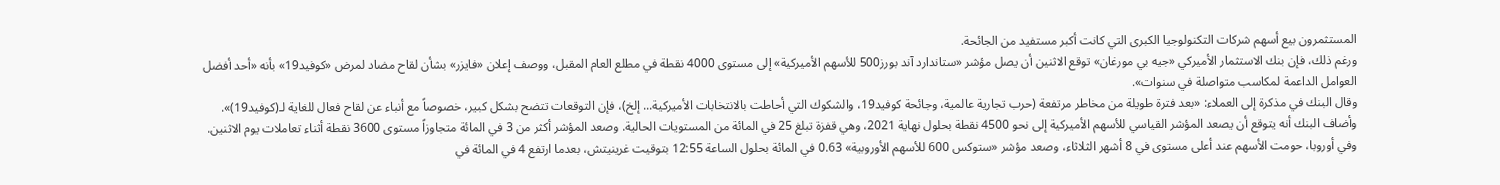المستثمرون بيع أسهم شركات التكنولوجيا الكبرى التي كانت أكبر مستفيد من الجائحة.
ورغم ذلك، فإن بنك الاستثمار الأميركي «جيه بي مورغان» توقع الاثنين أن يصل مؤشر «ستاندارد آند بورز500 للأسهم الأميركية» إلى مستوى 4000 نقطة في مطلع العام المقبل، ووصف إعلان «فايزر» بشأن لقاح مضاد لمرض «كوفيد19» بأنه «أحد أفضل العوامل الداعمة لمكاسب متواصلة في سنوات».
وقال البنك في مذكرة إلى العملاء: «بعد فترة طويلة من مخاطر مرتفعة (حرب تجارية عالمية، وجائحة كوفيد19، والشكوك التي أحاطت بالانتخابات الأميركية... إلخ)، فإن التوقعات تتضح بشكل كبير، خصوصاً مع أنباء عن لقاح فعال للغاية لـ(كوفيد19)».
وأضاف البنك أنه يتوقع أن يصعد المؤشر القياسي للأسهم الأميركية إلى نحو 4500 نقطة بحلول نهاية 2021، وهي قفزة تبلغ 25 في المائة من المستويات الحالية. وصعد المؤشر أكثر من 3 في المائة متجاوزاً مستوى 3600 نقطة أثناء تعاملات يوم الاثنين.
وفي أوروبا، حومت الأسهم عند أعلى مستوى في 8 أشهر الثلاثاء، وصعد مؤشر «ستوكس 600 للأسهم الأوروبية» 0.63 في المائة بحلول الساعة 12:55 بتوقيت غرينيتش، بعدما ارتفع 4 في المائة في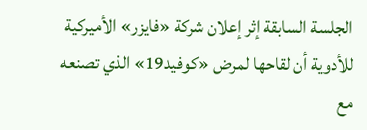الجلسة السابقة إثر إعلان شركة «فايزر» الأميركية للأدوية أن لقاحها لمرض «كوفيد19» الذي تصنعه مع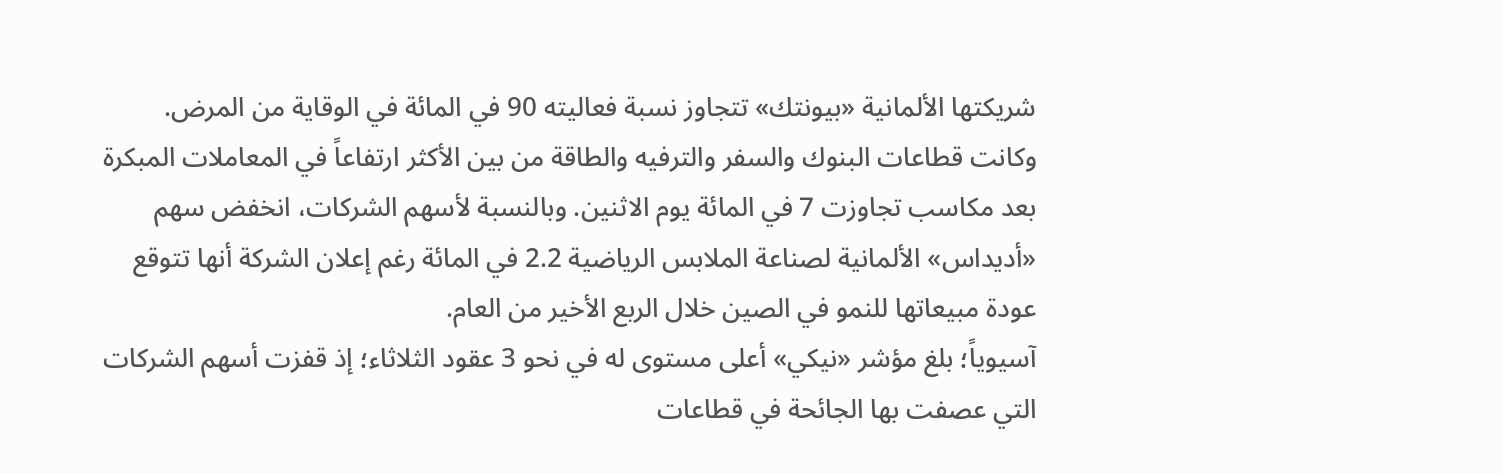شريكتها الألمانية «بيونتك» تتجاوز نسبة فعاليته 90 في المائة في الوقاية من المرض.
وكانت قطاعات البنوك والسفر والترفيه والطاقة من بين الأكثر ارتفاعاً في المعاملات المبكرة بعد مكاسب تجاوزت 7 في المائة يوم الاثنين. وبالنسبة لأسهم الشركات، انخفض سهم «أديداس» الألمانية لصناعة الملابس الرياضية 2.2 في المائة رغم إعلان الشركة أنها تتوقع عودة مبيعاتها للنمو في الصين خلال الربع الأخير من العام.
آسيوياً؛ بلغ مؤشر «نيكي» أعلى مستوى له في نحو 3 عقود الثلاثاء؛ إذ قفزت أسهم الشركات التي عصفت بها الجائحة في قطاعات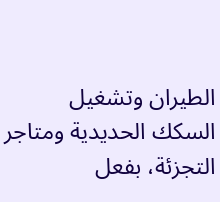الطيران وتشغيل السكك الحديدية ومتاجر التجزئة، بفعل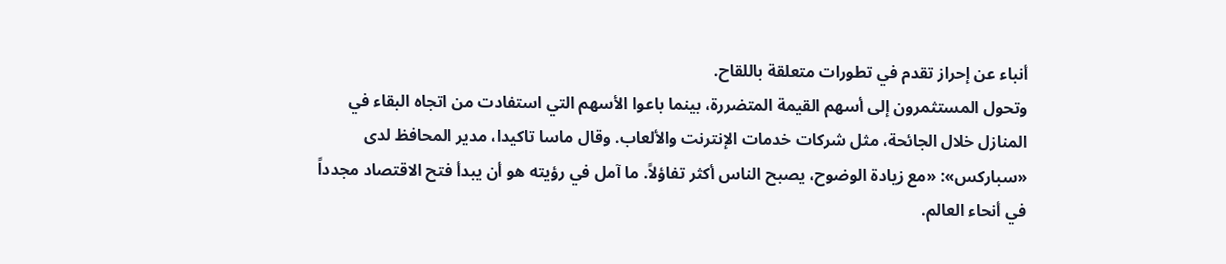أنباء عن إحراز تقدم في تطورات متعلقة باللقاح.
وتحول المستثمرون إلى أسهم القيمة المتضررة، بينما باعوا الأسهم التي استفادت من اتجاه البقاء في المنازل خلال الجائحة، مثل شركات خدمات الإنترنت والألعاب. وقال ماسا تاكيدا، مدير المحافظ لدى «سباركس»: «مع زيادة الوضوح، يصبح الناس أكثر تفاؤلاً. ما آمل في رؤيته هو أن يبدأ فتح الاقتصاد مجدداً في أنحاء العالم.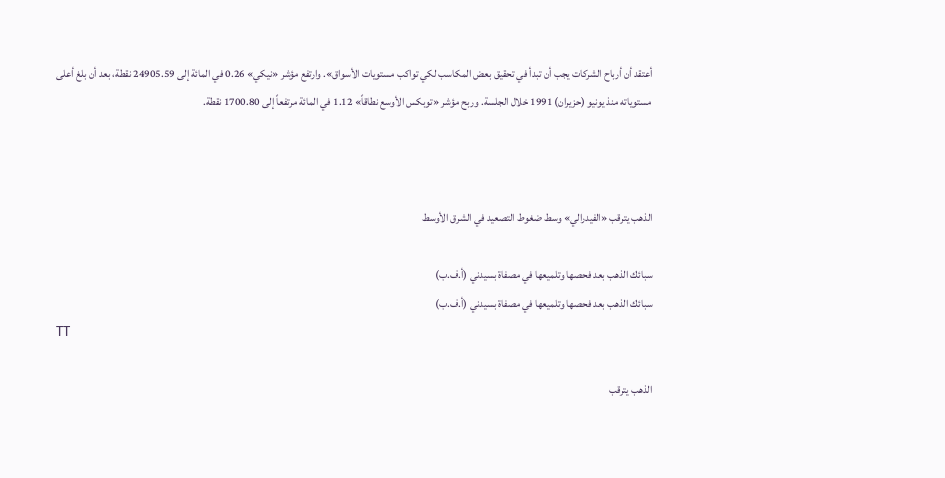أعتقد أن أرباح الشركات يجب أن تبدأ في تحقيق بعض المكاسب لكي تواكب مستويات الأسواق». وارتفع مؤشر «نيكي» 0.26 في المائة إلى 24905.59 نقطة، بعد أن بلغ أعلى مستوياته منذ يونيو (حزيران) 1991 خلال الجلسة. وربح مؤشر «توبكس الأوسع نطاقاً» 1.12 في المائة مرتفعاً إلى 1700.80 نقطة.



الذهب يترقب «الفيدرالي» وسط ضغوط التصعيد في الشرق الأوسط

سبائك الذهب بعد فحصها وتلميعها في مصفاة بسيدني (أ.ف.ب)
سبائك الذهب بعد فحصها وتلميعها في مصفاة بسيدني (أ.ف.ب)
TT

الذهب يترقب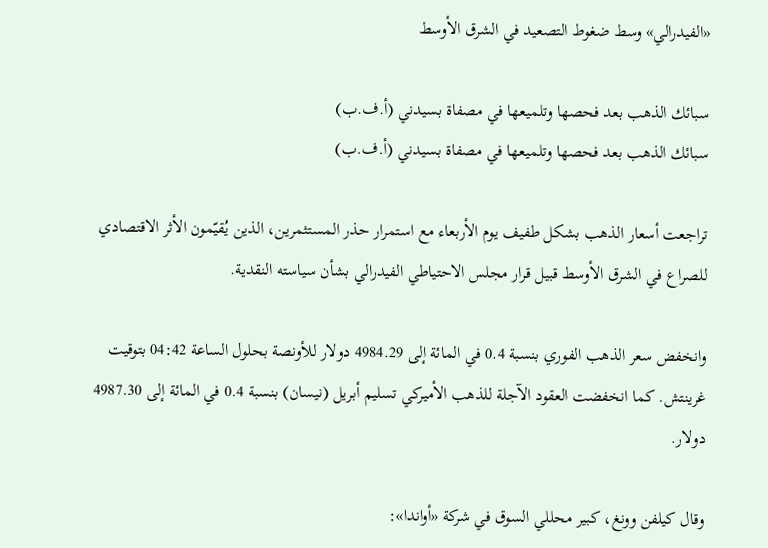«الفيدرالي» وسط ضغوط التصعيد في الشرق الأوسط

سبائك الذهب بعد فحصها وتلميعها في مصفاة بسيدني (أ.ف.ب)
سبائك الذهب بعد فحصها وتلميعها في مصفاة بسيدني (أ.ف.ب)

تراجعت أسعار الذهب بشكل طفيف يوم الأربعاء مع استمرار حذر المستثمرين، الذين يُقيّمون الأثر الاقتصادي للصراع في الشرق الأوسط قبيل قرار مجلس الاحتياطي الفيدرالي بشأن سياسته النقدية.

وانخفض سعر الذهب الفوري بنسبة 0.4 في المائة إلى 4984.29 دولار للأونصة بحلول الساعة 04:42 بتوقيت غرينتش. كما انخفضت العقود الآجلة للذهب الأميركي تسليم أبريل (نيسان) بنسبة 0.4 في المائة إلى 4987.30 دولار.

وقال كيلفن وونغ، كبير محللي السوق في شركة «أواندا»: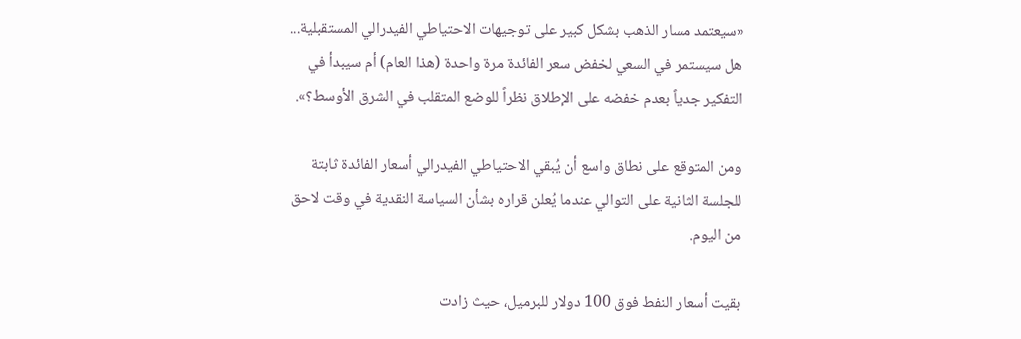«سيعتمد مسار الذهب بشكل كبير على توجيهات الاحتياطي الفيدرالي المستقبلية... هل سيستمر في السعي لخفض سعر الفائدة مرة واحدة (هذا العام) أم سيبدأ في التفكير جدياً بعدم خفضه على الإطلاق نظراً للوضع المتقلب في الشرق الأوسط؟».

ومن المتوقع على نطاق واسع أن يُبقي الاحتياطي الفيدرالي أسعار الفائدة ثابتة للجلسة الثانية على التوالي عندما يُعلن قراره بشأن السياسة النقدية في وقت لاحق من اليوم.

بقيت أسعار النفط فوق 100 دولار للبرميل، حيث زادت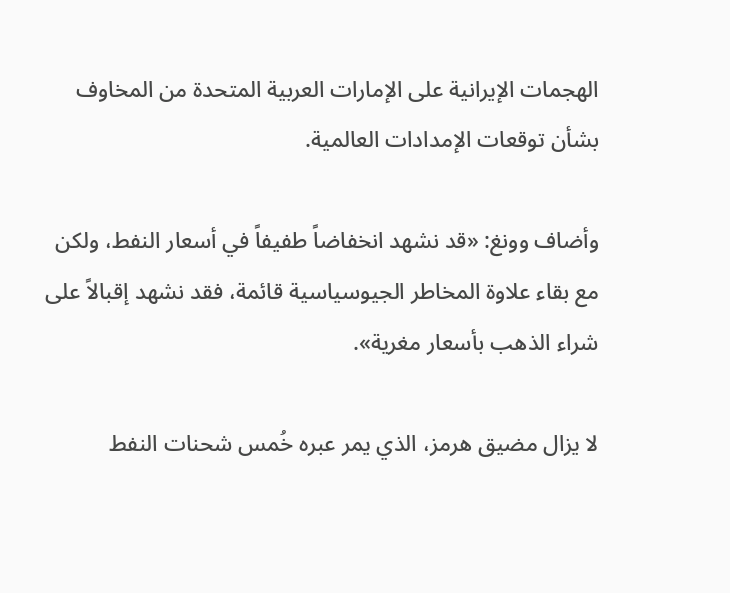الهجمات الإيرانية على الإمارات العربية المتحدة من المخاوف بشأن توقعات الإمدادات العالمية.

وأضاف وونغ: «قد نشهد انخفاضاً طفيفاً في أسعار النفط، ولكن مع بقاء علاوة المخاطر الجيوسياسية قائمة، فقد نشهد إقبالاً على شراء الذهب بأسعار مغرية».

لا يزال مضيق هرمز، الذي يمر عبره خُمس شحنات النفط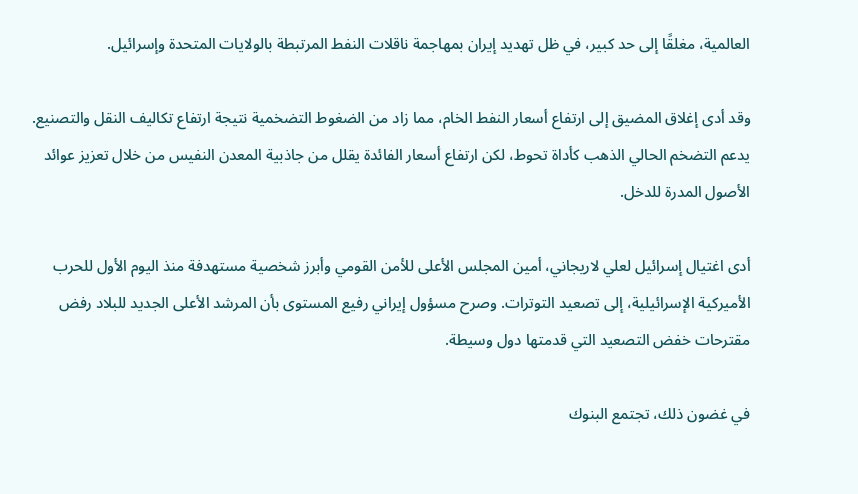العالمية، مغلقًا إلى حد كبير، في ظل تهديد إيران بمهاجمة ناقلات النفط المرتبطة بالولايات المتحدة وإسرائيل.

وقد أدى إغلاق المضيق إلى ارتفاع أسعار النفط الخام، مما زاد من الضغوط التضخمية نتيجة ارتفاع تكاليف النقل والتصنيع. يدعم التضخم الحالي الذهب كأداة تحوط، لكن ارتفاع أسعار الفائدة يقلل من جاذبية المعدن النفيس من خلال تعزيز عوائد الأصول المدرة للدخل.

أدى اغتيال إسرائيل لعلي لاريجاني، أمين المجلس الأعلى للأمن القومي وأبرز شخصية مستهدفة منذ اليوم الأول للحرب الأميركية الإسرائيلية، إلى تصعيد التوترات. وصرح مسؤول إيراني رفيع المستوى بأن المرشد الأعلى الجديد للبلاد رفض مقترحات خفض التصعيد التي قدمتها دول وسيطة.

في غضون ذلك، تجتمع البنوك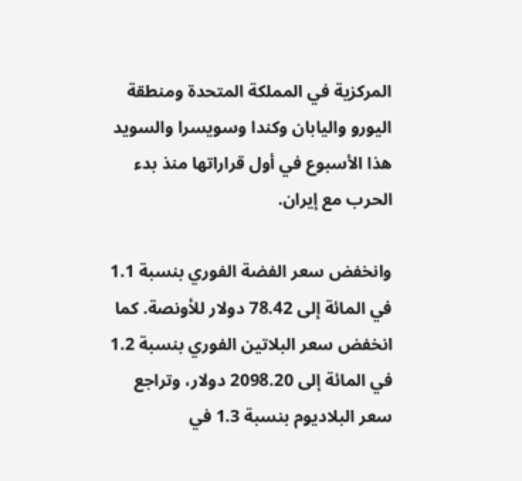المركزية في المملكة المتحدة ومنطقة اليورو واليابان وكندا وسويسرا والسويد هذا الأسبوع في أول قراراتها منذ بدء الحرب مع إيران.

وانخفض سعر الفضة الفوري بنسبة 1.1 في المائة إلى 78.42 دولار للأونصة. كما انخفض سعر البلاتين الفوري بنسبة 1.2 في المائة إلى 2098.20 دولار، وتراجع سعر البلاديوم بنسبة 1.3 في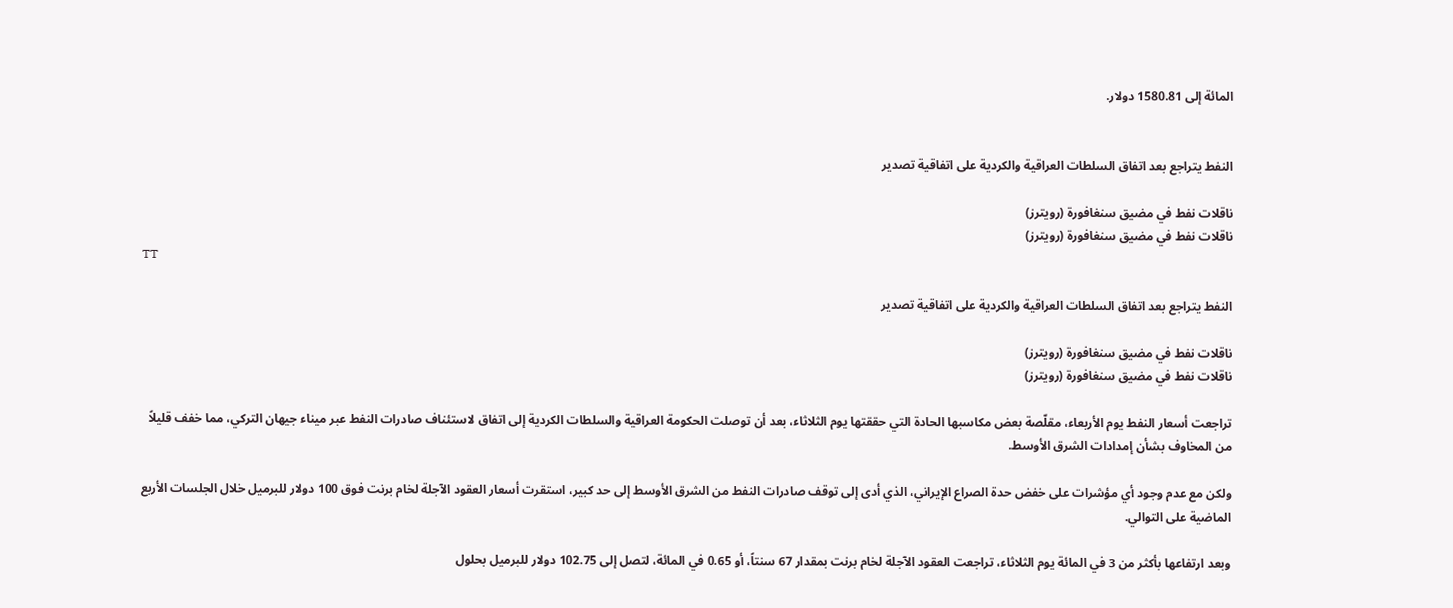المائة إلى 1580.81 دولار.


النفط يتراجع بعد اتفاق السلطات العراقية والكردية على اتفاقية تصدير

ناقلات نفط في مضيق سنغافورة (رويترز)
ناقلات نفط في مضيق سنغافورة (رويترز)
TT

النفط يتراجع بعد اتفاق السلطات العراقية والكردية على اتفاقية تصدير

ناقلات نفط في مضيق سنغافورة (رويترز)
ناقلات نفط في مضيق سنغافورة (رويترز)

تراجعت أسعار النفط يوم الأربعاء، مقلّصة بعض مكاسبها الحادة التي حققتها يوم الثلاثاء، بعد أن توصلت الحكومة العراقية والسلطات الكردية إلى اتفاق لاستئناف صادرات النفط عبر ميناء جيهان التركي، مما خفف قليلاً من المخاوف بشأن إمدادات الشرق الأوسط.

ولكن مع عدم وجود أي مؤشرات على خفض حدة الصراع الإيراني، الذي أدى إلى توقف صادرات النفط من الشرق الأوسط إلى حد كبير، استقرت أسعار العقود الآجلة لخام برنت فوق 100 دولار للبرميل خلال الجلسات الأربع الماضية على التوالي.

وبعد ارتفاعها بأكثر من 3 في المائة يوم الثلاثاء، تراجعت العقود الآجلة لخام برنت بمقدار 67 سنتاً، أو 0.65 في المائة، لتصل إلى 102.75 دولار للبرميل بحلول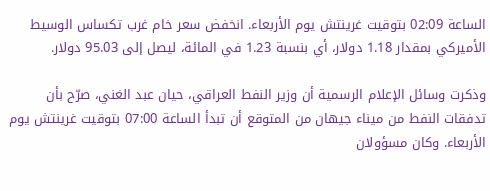الساعة 02:09 بتوقيت غرينتش يوم الأربعاء. انخفض سعر خام غرب تكساس الوسيط الأميركي بمقدار 1.18 دولار، أي بنسبة 1.23 في المائة، ليصل إلى 95.03 دولار.

وذكرت وسائل الإعلام الرسمية أن وزير النفط العراقي، حيان عبد الغني، صرّح بأن تدفقات النفط من ميناء جيهان من المتوقع أن تبدأ الساعة 07:00 بتوقيت غرينتش يوم الأربعاء. وكان مسؤولان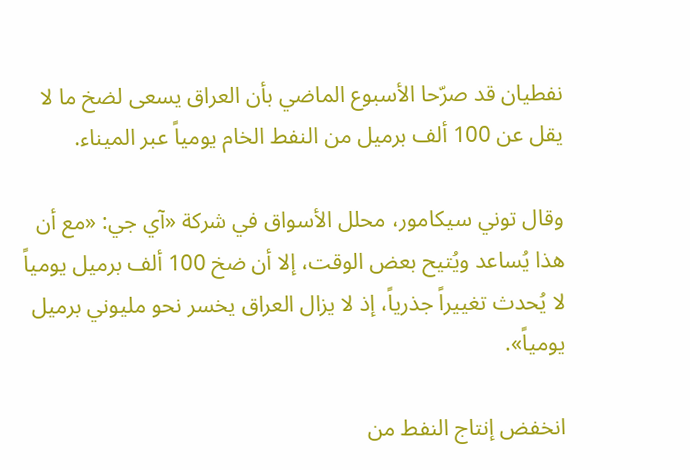نفطيان قد صرّحا الأسبوع الماضي بأن العراق يسعى لضخ ما لا يقل عن 100 ألف برميل من النفط الخام يومياً عبر الميناء.

وقال توني سيكامور، محلل الأسواق في شركة «آي جي: «مع أن هذا يُساعد ويُتيح بعض الوقت، إلا أن ضخ 100 ألف برميل يومياً لا يُحدث تغييراً جذرياً، إذ لا يزال العراق يخسر نحو مليوني برميل يومياً».

انخفض إنتاج النفط من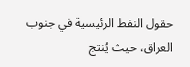حقول النفط الرئيسية في جنوب العراق، حيث يُنتج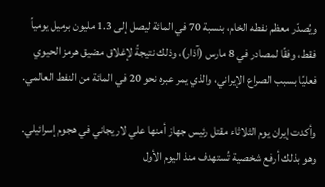ويُصدّر معظم نفطه الخام، بنسبة 70 في المائة ليصل إلى 1.3 مليون برميل يومياً فقط، وفقًا لمصادر في 8 مارس (آذار)، وذلك نتيجةً لإغلاق مضيق هرمز الحيوي فعليًا بسبب الصراع الإيراني، والذي يمر عبره نحو 20 في المائة من النفط العالمي.

وأكدت إيران يوم الثلاثاء مقتل رئيس جهاز أمنها علي لاريجاني في هجوم إسرائيلي. وهو بذلك أرفع شخصية تُستهدف منذ اليوم الأول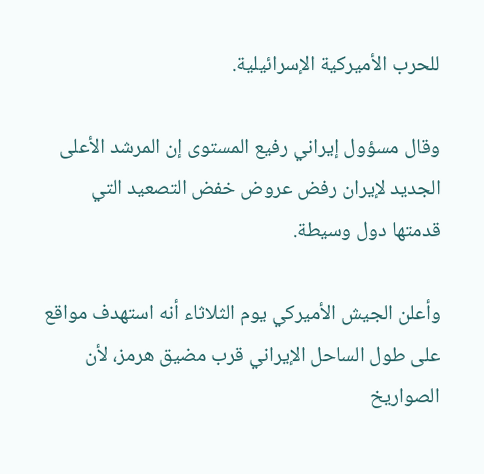للحرب الأميركية الإسرائيلية.

وقال مسؤول إيراني رفيع المستوى إن المرشد الأعلى الجديد لإيران رفض عروض خفض التصعيد التي قدمتها دول وسيطة.

وأعلن الجيش الأميركي يوم الثلاثاء أنه استهدف مواقع على طول الساحل الإيراني قرب مضيق هرمز، لأن الصواريخ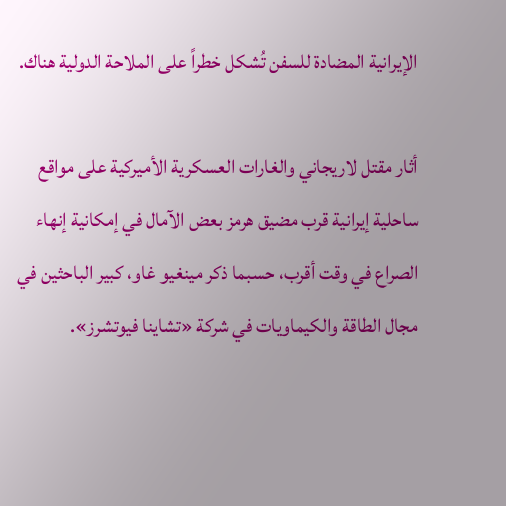الإيرانية المضادة للسفن تُشكل خطراً على الملاحة الدولية هناك.

أثار مقتل لاريجاني والغارات العسكرية الأميركية على مواقع ساحلية إيرانية قرب مضيق هرمز بعض الآمال في إمكانية إنهاء الصراع في وقت أقرب، حسبما ذكر مينغيو غاو، كبير الباحثين في مجال الطاقة والكيماويات في شركة «تشاينا فيوتشرز».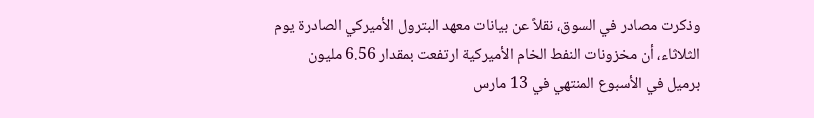وذكرت مصادر في السوق، نقلاً عن بيانات معهد البترول الأميركي الصادرة يوم الثلاثاء، أن مخزونات النفط الخام الأميركية ارتفعت بمقدار 6.56 مليون برميل في الأسبوع المنتهي في 13 مارس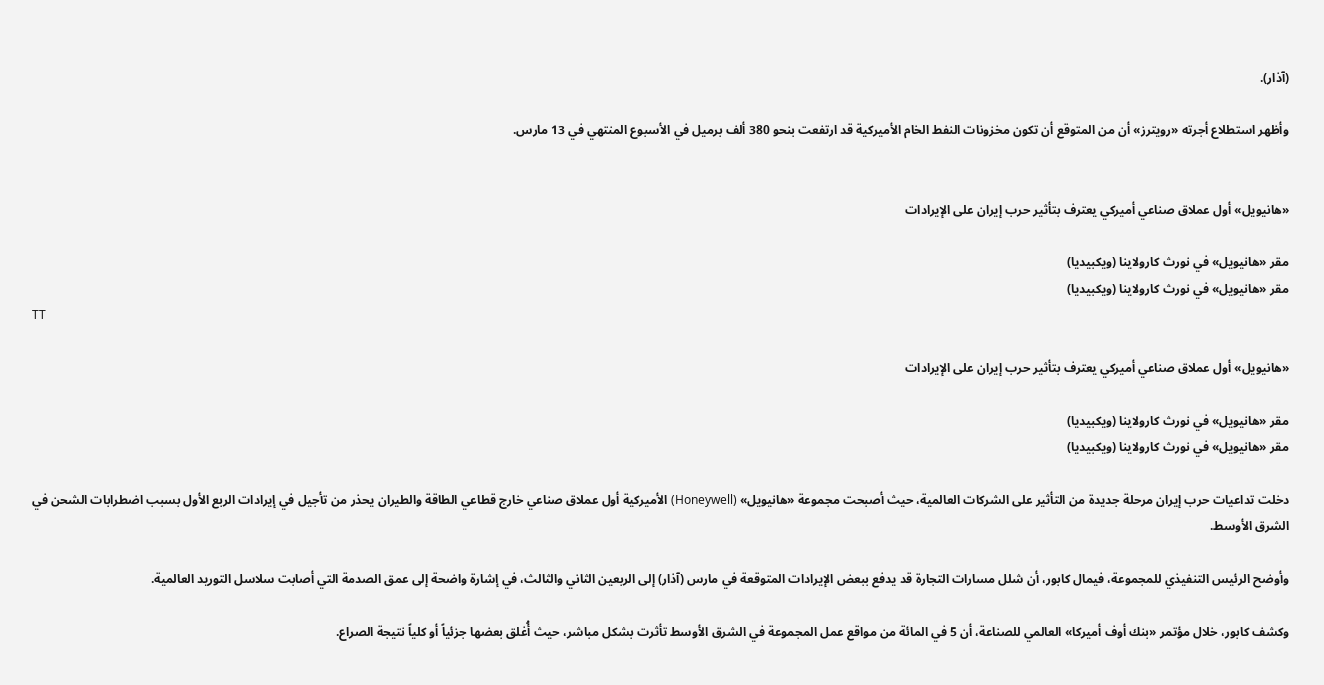(آذار).

وأظهر استطلاع أجرته «رويترز» أن من المتوقع أن تكون مخزونات النفط الخام الأميركية قد ارتفعت بنحو 380 ألف برميل في الأسبوع المنتهي في 13 مارس.


«هانيويل» أول عملاق صناعي أميركي يعترف بتأثير حرب إيران على الإيرادات

مقر «هانيويل» في نورث كارولاينا (ويكبيديا)
مقر «هانيويل» في نورث كارولاينا (ويكبيديا)
TT

«هانيويل» أول عملاق صناعي أميركي يعترف بتأثير حرب إيران على الإيرادات

مقر «هانيويل» في نورث كارولاينا (ويكبيديا)
مقر «هانيويل» في نورث كارولاينا (ويكبيديا)

دخلت تداعيات حرب إيران مرحلة جديدة من التأثير على الشركات العالمية، حيث أصبحت مجموعة «هانيويل» (Honeywell) الأميركية أول عملاق صناعي خارج قطاعي الطاقة والطيران يحذر من تأجيل في إيرادات الربع الأول بسبب اضطرابات الشحن في الشرق الأوسط.

وأوضح الرئيس التنفيذي للمجموعة، فيمال كابور، أن شلل مسارات التجارة قد يدفع ببعض الإيرادات المتوقعة في مارس (آذار) إلى الربعين الثاني والثالث، في إشارة واضحة إلى عمق الصدمة التي أصابت سلاسل التوريد العالمية.

وكشف كابور، خلال مؤتمر «بنك أوف أميركا» العالمي للصناعة، أن 5 في المائة من مواقع عمل المجموعة في الشرق الأوسط تأثرت بشكل مباشر، حيث أُغلق بعضها جزئياً أو كلياً نتيجة الصراع.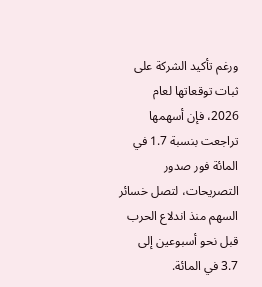ورغم تأكيد الشركة على ثبات توقعاتها لعام 2026، فإن أسهمها تراجعت بنسبة 1.7 في المائة فور صدور التصريحات، لتصل خسائر السهم منذ اندلاع الحرب قبل نحو أسبوعين إلى 3.7 في المائة.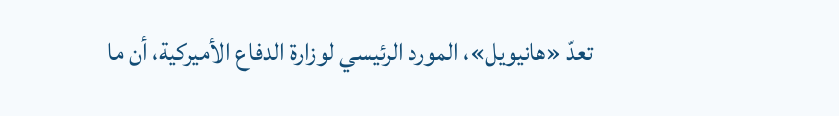تعدّ «هانيويل»، المورد الرئيسي لوزارة الدفاع الأميركية، أن ما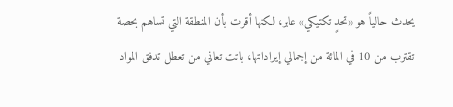يحدث حالياً هو «تحدٍ تكتيكي» عابر، لكنها أقرت بأن المنطقة التي تساهم بحصة تقترب من 10 في المائة من إجمالي إيراداتها، باتت تعاني من تعطل تدفق المواد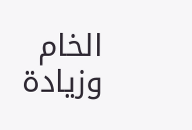الخام وزيادة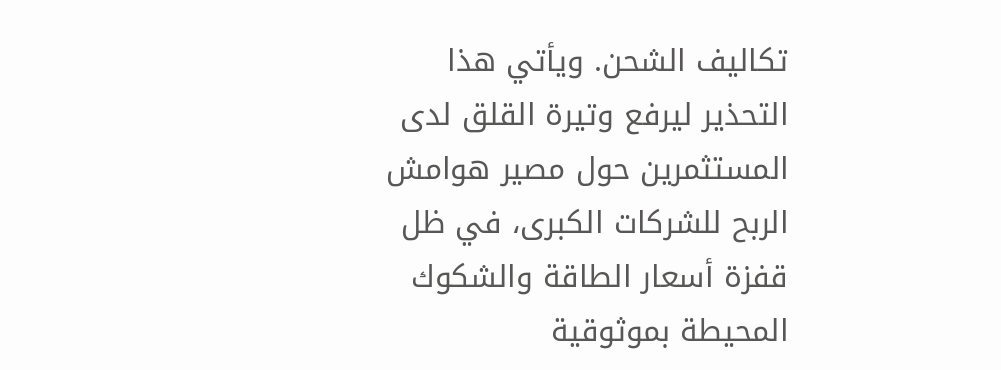تكاليف الشحن. ويأتي هذا التحذير ليرفع وتيرة القلق لدى المستثمرين حول مصير هوامش الربح للشركات الكبرى، في ظل قفزة أسعار الطاقة والشكوك المحيطة بموثوقية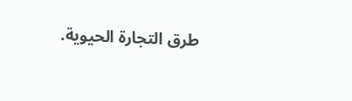طرق التجارة الحيوية.